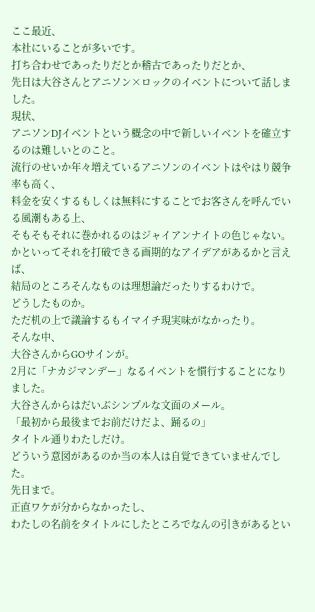ここ最近、
本社にいることが多いです。
打ち合わせであったりだとか稽古であったりだとか、
先日は大谷さんとアニソン×ロックのイベントについて話しました。
現状、
アニソンDJイベントという概念の中で新しいイベントを確立するのは難しいとのこと。
流行のせいか年々増えているアニソンのイベントはやはり競争率も高く、
料金を安くするもしくは無料にすることでお客さんを呼んでいる風潮もある上、
そもそもそれに巻かれるのはジャイアンナイトの色じゃない。
かといってそれを打破できる画期的なアイデアがあるかと言えば、
結局のところそんなものは理想論だったりするわけで。
どうしたものか。
ただ机の上で議論するもイマイチ現実味がなかったり。
そんな中、
大谷さんからGOサインが。
2月に「ナカジマンデー」なるイベントを慣行することになりました。
大谷さんからはだいぶシンプルな文面のメール。
「最初から最後までお前だけだよ、踊るの」
タイトル通りわたしだけ。
どういう意図があるのか当の本人は自覚できていませんでした。
先日まで。
正直ワケが分からなかったし、
わたしの名前をタイトルにしたところでなんの引きがあるとい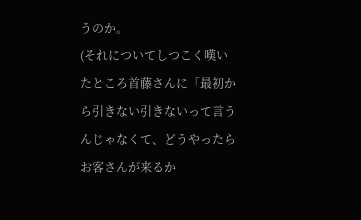うのか。
(それについてしつこく嘆いたところ首藤さんに「最初から引きない引きないって言うんじゃなくて、どうやったらお客さんが来るか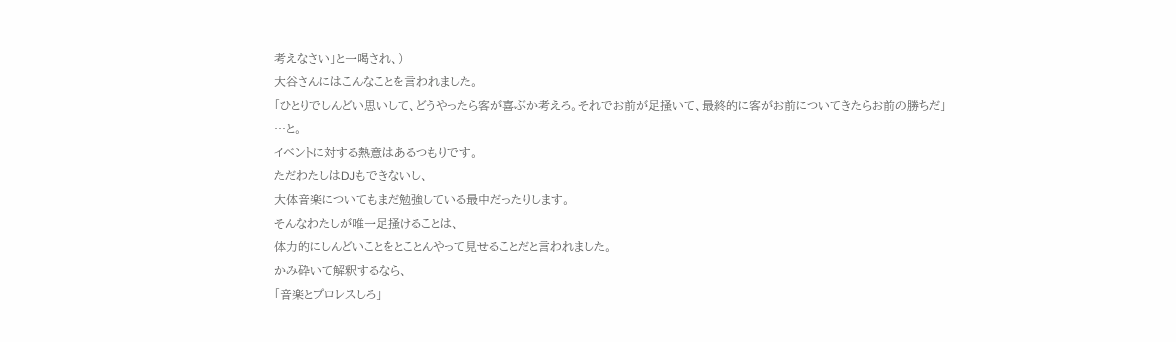考えなさい」と一喝され、)
大谷さんにはこんなことを言われました。
「ひとりでしんどい思いして、どうやったら客が喜ぶか考えろ。それでお前が足掻いて、最終的に客がお前についてきたらお前の勝ちだ」
…と。
イベントに対する熱意はあるつもりです。
ただわたしはDJもできないし、
大体音楽についてもまだ勉強している最中だったりします。
そんなわたしが唯一足掻けることは、
体力的にしんどいことをとことんやって見せることだと言われました。
かみ砕いて解釈するなら、
「音楽とプロレスしろ」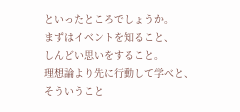といったところでしょうか。
まずはイベントを知ること、
しんどい思いをすること。
理想論より先に行動して学べと、
そういうこと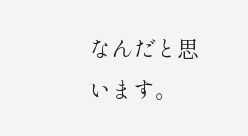なんだと思います。